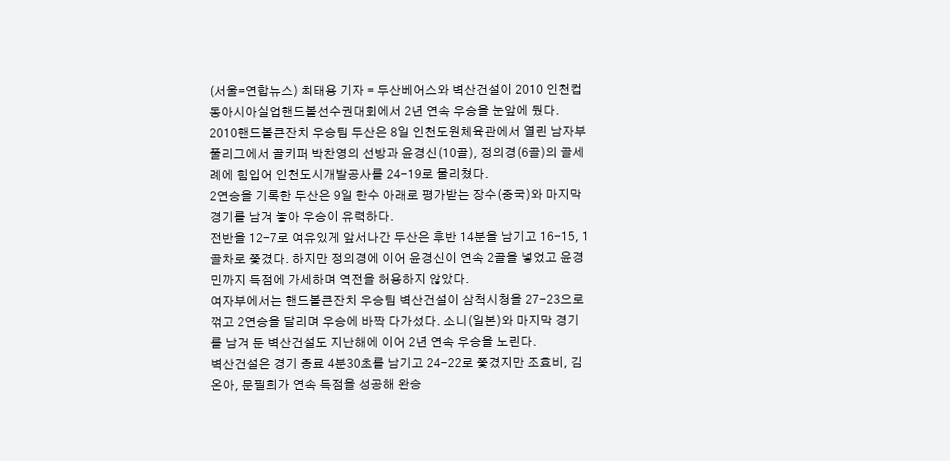(서울=연합뉴스) 최태용 기자 = 두산베어스와 벽산건설이 2010 인천컵 동아시아실업핸드볼선수권대회에서 2년 연속 우승을 눈앞에 뒀다.
2010핸드볼큰잔치 우승팀 두산은 8일 인천도원체육관에서 열린 남자부 풀리그에서 골키퍼 박찬영의 선방과 윤경신(10골), 정의경(6골)의 골세례에 힘입어 인천도시개발공사를 24-19로 물리쳤다.
2연승을 기록한 두산은 9일 한수 아래로 평가받는 장수(중국)와 마지막 경기를 남겨 놓아 우승이 유력하다.
전반을 12-7로 여유있게 앞서나간 두산은 후반 14분을 남기고 16-15, 1골차로 쫓겼다. 하지만 정의경에 이어 윤경신이 연속 2골을 넣었고 윤경민까지 득점에 가세하며 역전을 허용하지 않았다.
여자부에서는 핸드볼큰잔치 우승팀 벽산건설이 삼척시청을 27-23으로 꺾고 2연승을 달리며 우승에 바짝 다가섰다. 소니(일본)와 마지막 경기를 남겨 둔 벽산건설도 지난해에 이어 2년 연속 우승을 노린다.
벽산건설은 경기 종료 4분30초를 남기고 24-22로 쫓겼지만 조효비, 김온아, 문필희가 연속 득점을 성공해 완승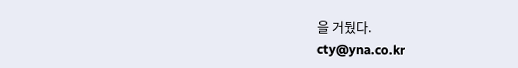을 거뒀다.
cty@yna.co.kr